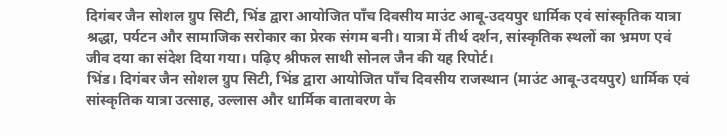दिगंबर जैन सोशल ग्रुप सिटी, भिंड द्वारा आयोजित पाँच दिवसीय माउंट आबू-उदयपुर धार्मिक एवं सांस्कृतिक यात्रा श्रद्धा, पर्यटन और सामाजिक सरोकार का प्रेरक संगम बनी। यात्रा में तीर्थ दर्शन, सांस्कृतिक स्थलों का भ्रमण एवं जीव दया का संदेश दिया गया। पढ़िए श्रीफल साथी सोनल जैन की यह रिपोर्ट।
भिंड। दिगंबर जैन सोशल ग्रुप सिटी, भिंड द्वारा आयोजित पाँच दिवसीय राजस्थान (माउंट आबू-उदयपुर) धार्मिक एवं सांस्कृतिक यात्रा उत्साह, उल्लास और धार्मिक वातावरण के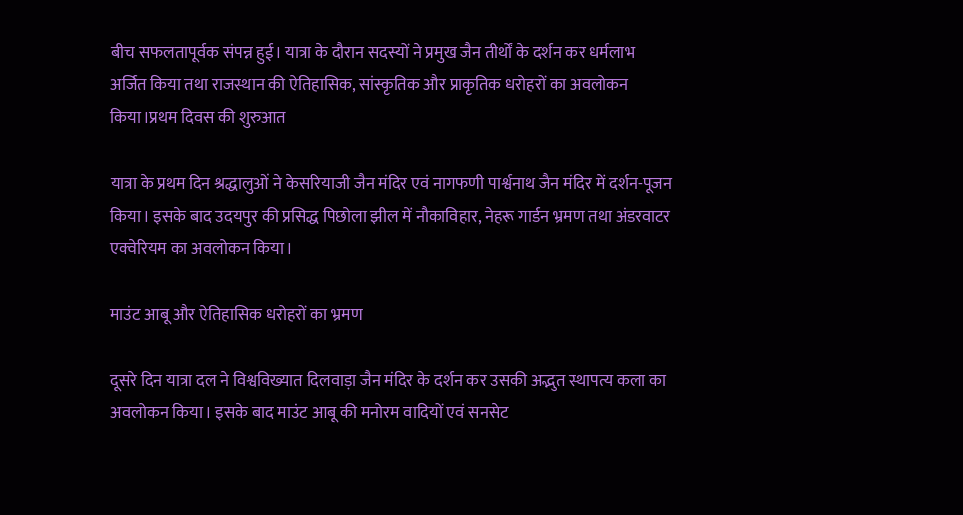बीच सफलतापूर्वक संपन्न हुई। यात्रा के दौरान सदस्यों ने प्रमुख जैन तीर्थों के दर्शन कर धर्मलाभ अर्जित किया तथा राजस्थान की ऐतिहासिक, सांस्कृतिक और प्राकृतिक धरोहरों का अवलोकन किया।प्रथम दिवस की शुरुआत

यात्रा के प्रथम दिन श्रद्धालुओं ने केसरियाजी जैन मंदिर एवं नागफणी पार्श्वनाथ जैन मंदिर में दर्शन-पूजन किया। इसके बाद उदयपुर की प्रसिद्ध पिछोला झील में नौकाविहार, नेहरू गार्डन भ्रमण तथा अंडरवाटर एक्वेरियम का अवलोकन किया।

माउंट आबू और ऐतिहासिक धरोहरों का भ्रमण

दूसरे दिन यात्रा दल ने विश्वविख्यात दिलवाड़ा जैन मंदिर के दर्शन कर उसकी अद्भुत स्थापत्य कला का अवलोकन किया। इसके बाद माउंट आबू की मनोरम वादियों एवं सनसेट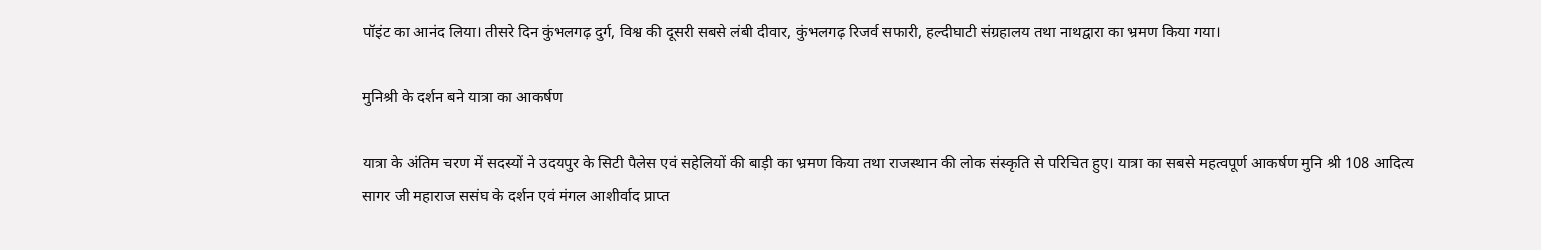पॉइंट का आनंद लिया। तीसरे दिन कुंभलगढ़ दुर्ग, विश्व की दूसरी सबसे लंबी दीवार, कुंभलगढ़ रिजर्व सफारी, हल्दीघाटी संग्रहालय तथा नाथद्वारा का भ्रमण किया गया।

मुनिश्री के दर्शन बने यात्रा का आकर्षण

यात्रा के अंतिम चरण में सदस्यों ने उदयपुर के सिटी पैलेस एवं सहेलियों की बाड़ी का भ्रमण किया तथा राजस्थान की लोक संस्कृति से परिचित हुए। यात्रा का सबसे महत्वपूर्ण आकर्षण मुनि श्री 108 आदित्य सागर जी महाराज ससंघ के दर्शन एवं मंगल आशीर्वाद प्राप्त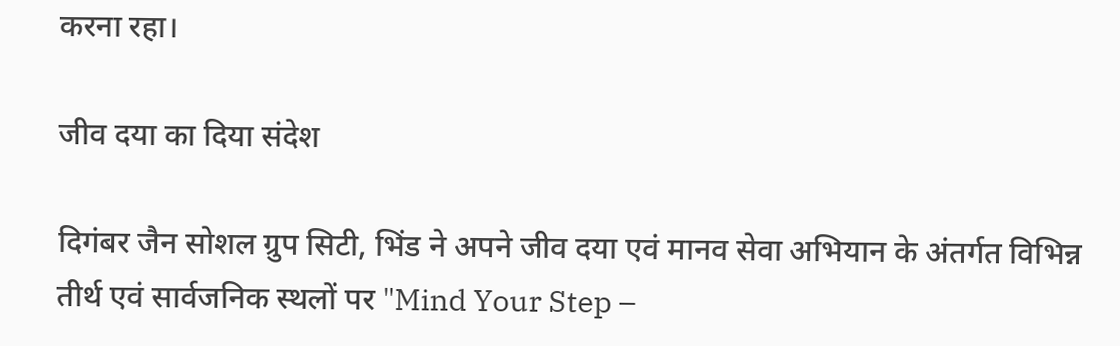करना रहा।

जीव दया का दिया संदेश

दिगंबर जैन सोशल ग्रुप सिटी, भिंड ने अपने जीव दया एवं मानव सेवा अभियान के अंतर्गत विभिन्न तीर्थ एवं सार्वजनिक स्थलों पर "Mind Your Step –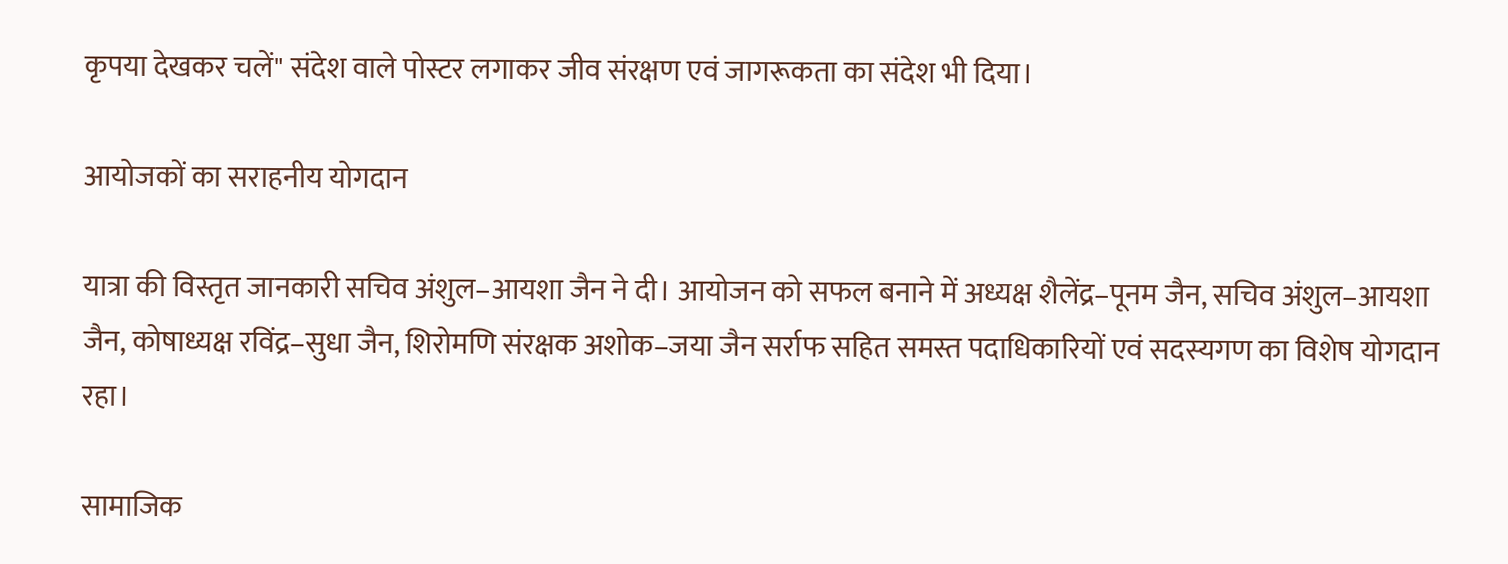कृपया देखकर चलें" संदेश वाले पोस्टर लगाकर जीव संरक्षण एवं जागरूकता का संदेश भी दिया।

आयोजकों का सराहनीय योगदान

यात्रा की विस्तृत जानकारी सचिव अंशुल–आयशा जैन ने दी। आयोजन को सफल बनाने में अध्यक्ष शैलेंद्र–पूनम जैन, सचिव अंशुल–आयशा जैन, कोषाध्यक्ष रविंद्र–सुधा जैन, शिरोमणि संरक्षक अशोक–जया जैन सर्राफ सहित समस्त पदाधिकारियों एवं सदस्यगण का विशेष योगदान रहा।

सामाजिक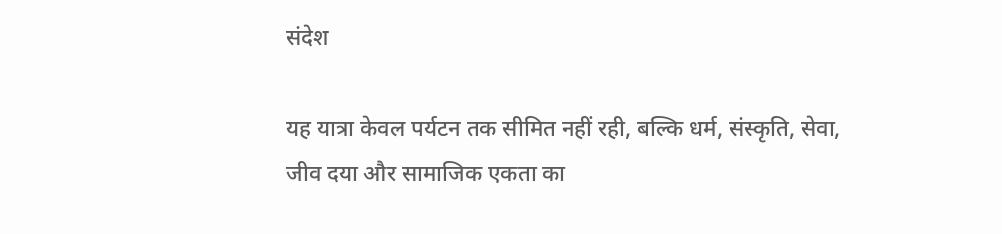संदेश

यह यात्रा केवल पर्यटन तक सीमित नहीं रही, बल्कि धर्म, संस्कृति, सेवा, जीव दया और सामाजिक एकता का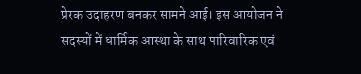प्रेरक उदाहरण बनकर सामने आई। इस आयोजन ने सदस्यों में धार्मिक आस्था के साथ पारिवारिक एवं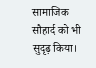सामाजिक सौहार्द को भी सुदृढ़ किया।